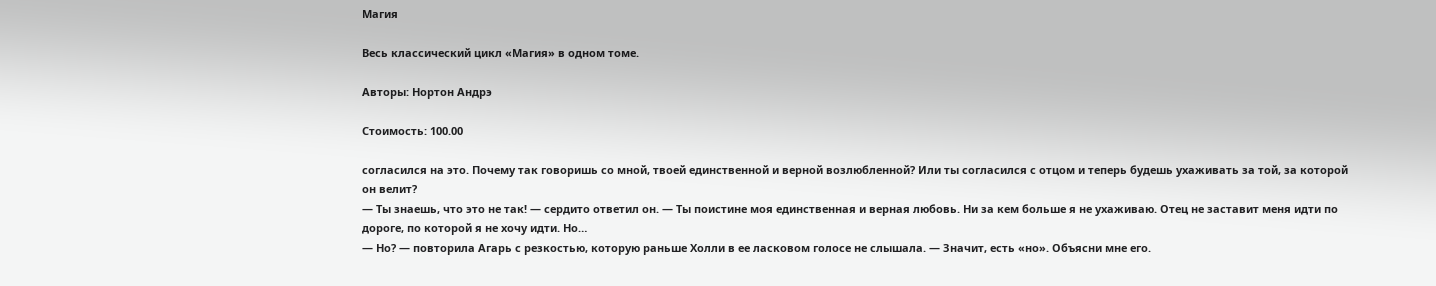Магия

Весь классический цикл «Магия» в одном томе.

Авторы: Нортон Андрэ

Стоимость: 100.00

согласился на это. Почему так говоришь со мной, твоей единственной и верной возлюбленной? Или ты согласился с отцом и теперь будешь ухаживать за той, за которой он велит?
— Ты знаешь, что это не так! — сердито ответил он. — Ты поистине моя единственная и верная любовь. Ни за кем больше я не ухаживаю. Отец не заставит меня идти по дороге, по которой я не хочу идти. Но…
— Но? — повторила Агарь с резкостью, которую раньше Холли в ее ласковом голосе не слышала. — Значит, есть «но». Объясни мне его.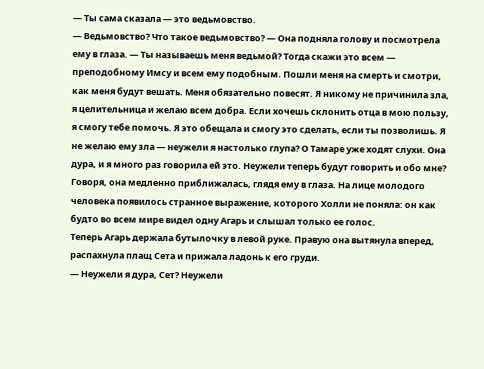— Ты сама сказала — это ведьмовство.
— Ведьмовство? Что такое ведьмовство? — Она подняла голову и посмотрела ему в глаза. — Ты называешь меня ведьмой? Тогда скажи это всем — преподобному Имсу и всем ему подобным. Пошли меня на смерть и смотри, как меня будут вешать. Меня обязательно повесят. Я никому не причинила зла, я целительница и желаю всем добра. Если хочешь склонить отца в мою пользу, я смогу тебе помочь. Я это обещала и смогу это сделать, если ты позволишь. Я не желаю ему зла — неужели я настолько глупа? О Тамаре уже ходят слухи. Она дура, и я много раз говорила ей это. Неужели теперь будут говорить и обо мне?
Говоря, она медленно приближалась, глядя ему в глаза. На лице молодого человека появилось странное выражение, которого Холли не поняла: он как будто во всем мире видел одну Агарь и слышал только ее голос.
Теперь Агарь держала бутылочку в левой руке. Правую она вытянула вперед, распахнула плащ Сета и прижала ладонь к его груди.
— Неужели я дура, Сет? Неужели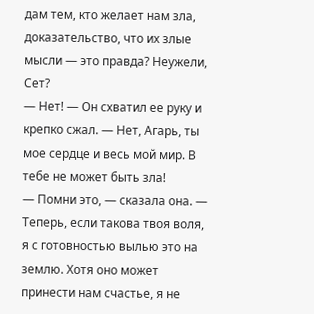дам тем, кто желает нам зла, доказательство, что их злые мысли — это правда? Неужели, Сет?
— Нет! — Он схватил ее руку и крепко сжал. — Нет, Агарь, ты мое сердце и весь мой мир. В тебе не может быть зла!
— Помни это, — сказала она. — Теперь, если такова твоя воля, я с готовностью вылью это на землю. Хотя оно может принести нам счастье, я не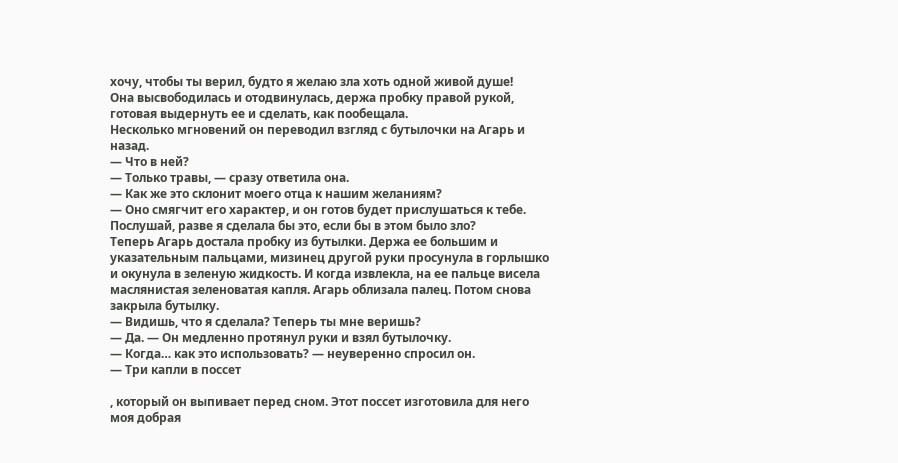хочу, чтобы ты верил, будто я желаю зла хоть одной живой душе!
Она высвободилась и отодвинулась, держа пробку правой рукой, готовая выдернуть ее и сделать, как пообещала.
Несколько мгновений он переводил взгляд с бутылочки на Агарь и назад.
— Что в ней?
— Только травы, — сразу ответила она.
— Как же это склонит моего отца к нашим желаниям?
— Оно смягчит его характер, и он готов будет прислушаться к тебе. Послушай, разве я сделала бы это, если бы в этом было зло?
Теперь Агарь достала пробку из бутылки. Держа ее большим и указательным пальцами, мизинец другой руки просунула в горлышко и окунула в зеленую жидкость. И когда извлекла, на ее пальце висела маслянистая зеленоватая капля. Агарь облизала палец. Потом снова закрыла бутылку.
— Видишь, что я сделала? Теперь ты мне веришь?
— Да. — Он медленно протянул руки и взял бутылочку.
— Когда… как это использовать? — неуверенно спросил он.
— Три капли в поссет

, который он выпивает перед сном. Этот поссет изготовила для него моя добрая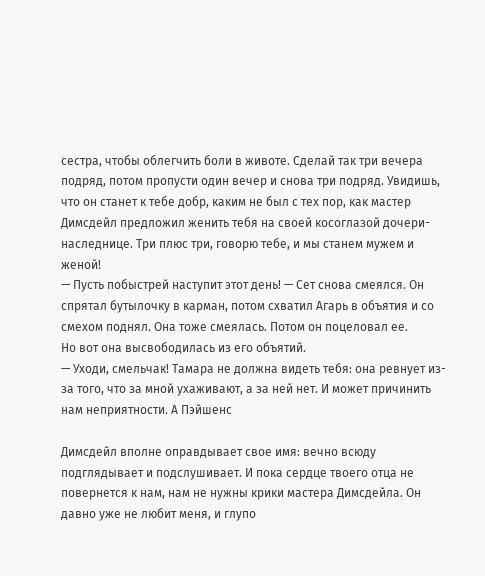сестра, чтобы облегчить боли в животе. Сделай так три вечера подряд, потом пропусти один вечер и снова три подряд. Увидишь, что он станет к тебе добр, каким не был с тех пор, как мастер Димсдейл предложил женить тебя на своей косоглазой дочери-наследнице. Три плюс три, говорю тебе, и мы станем мужем и женой!
— Пусть побыстрей наступит этот день! — Сет снова смеялся. Он спрятал бутылочку в карман, потом схватил Агарь в объятия и со смехом поднял. Она тоже смеялась. Потом он поцеловал ее.
Но вот она высвободилась из его объятий.
— Уходи, смельчак! Тамара не должна видеть тебя: она ревнует из-за того, что за мной ухаживают, а за ней нет. И может причинить нам неприятности. А Пэйшенс

Димсдейл вполне оправдывает свое имя: вечно всюду подглядывает и подслушивает. И пока сердце твоего отца не повернется к нам, нам не нужны крики мастера Димсдейла. Он давно уже не любит меня, и глупо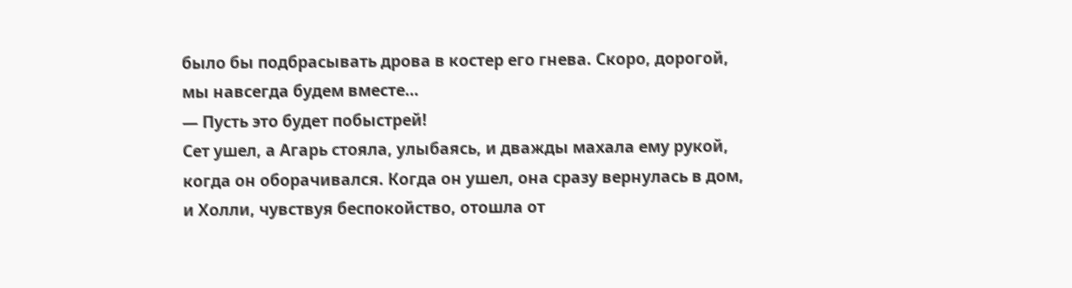было бы подбрасывать дрова в костер его гнева. Скоро, дорогой, мы навсегда будем вместе…
— Пусть это будет побыстрей!
Сет ушел, а Агарь стояла, улыбаясь, и дважды махала ему рукой, когда он оборачивался. Когда он ушел, она сразу вернулась в дом, и Холли, чувствуя беспокойство, отошла от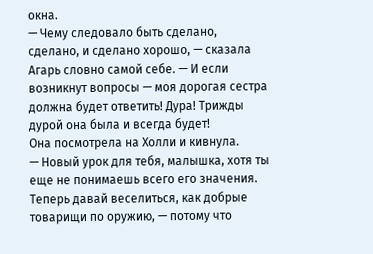окна.
— Чему следовало быть сделано, сделано, и сделано хорошо, — сказала Агарь словно самой себе. — И если возникнут вопросы — моя дорогая сестра должна будет ответить! Дура! Трижды дурой она была и всегда будет!
Она посмотрела на Холли и кивнула.
— Новый урок для тебя, малышка, хотя ты еще не понимаешь всего его значения. Теперь давай веселиться, как добрые товарищи по оружию, — потому что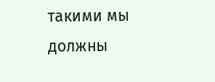такими мы должны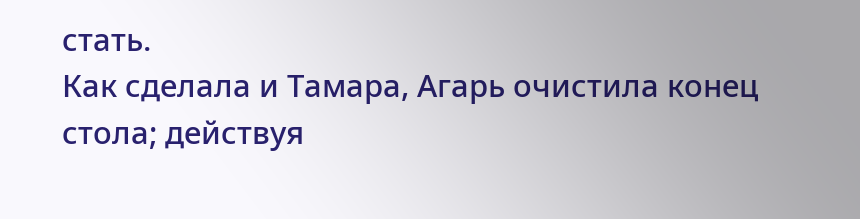стать.
Как сделала и Тамара, Агарь очистила конец стола; действуя